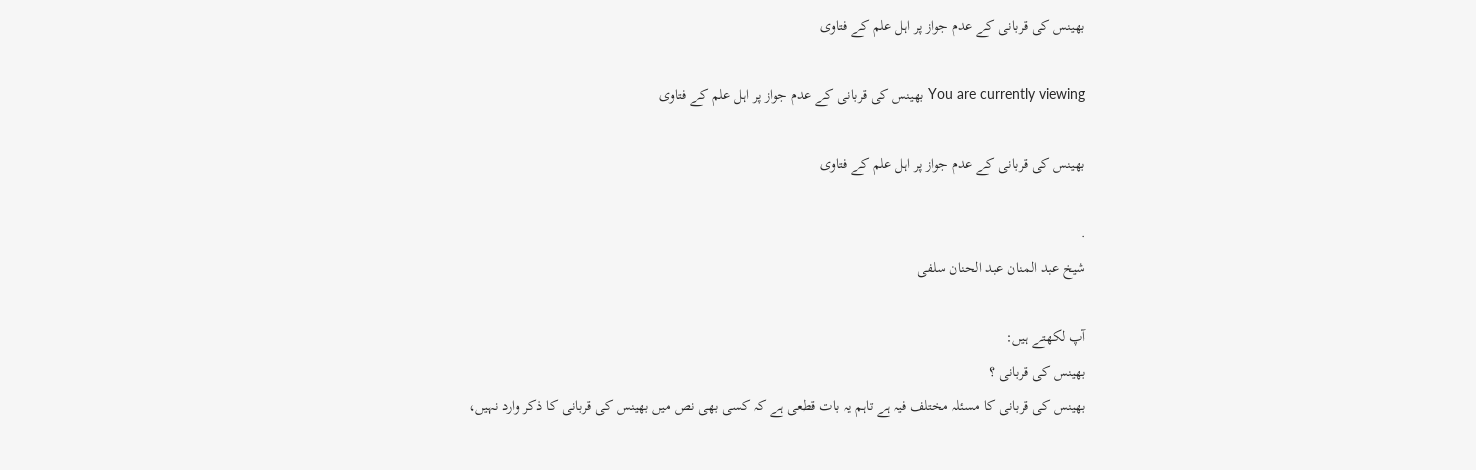بھینس کی قربانی کے عدم جواز پر اہل علم کے فتاوی

You are currently viewing بھینس کی قربانی کے عدم جواز پر اہل علم کے فتاوی

بھینس کی قربانی کے عدم جواز پر اہل علم کے فتاوی

.
شیخ عبد المنان عبد الحنان سلفی

آپ لکھتے ہیں:
بھینس کی قربانی ؟
بھینس کی قربانی کا مسئلہ مختلف فیہ ہے تاہم یہ بات قطعی ہے کہ کسی بھی نص میں بھینس کی قربانی کا ذکر وارد نہیں،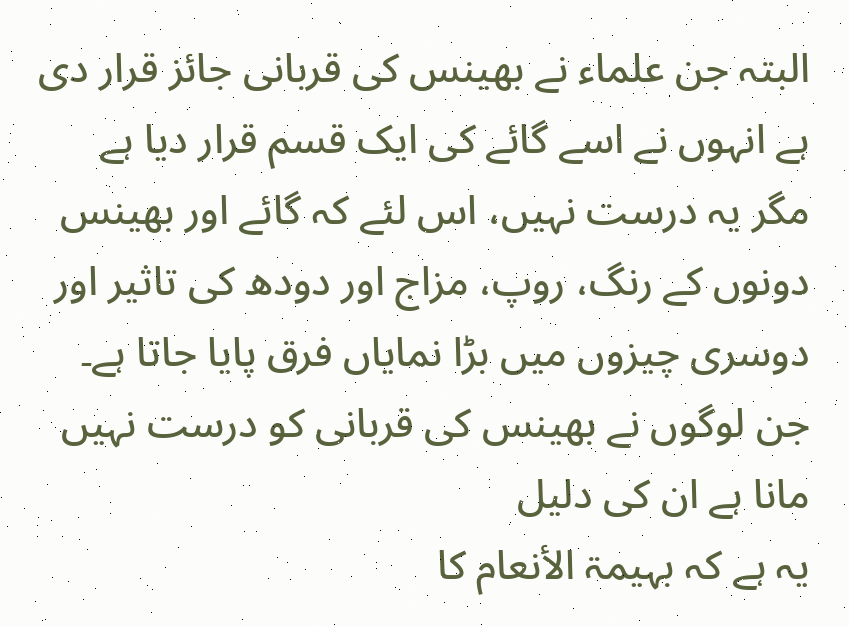البتہ جن علماء نے بھینس کی قربانی جائز قرار دی ہے انہوں نے اسے گائے کی ایک قسم قرار دیا ہے مگر یہ درست نہیں، اس لئے کہ گائے اور بھینس دونوں کے رنگ، روپ، مزاج اور دودھ کی تاثیر اور دوسری چیزوں میں بڑا نمایاں فرق پایا جاتا ہے۔ جن لوگوں نے بھینس کی قربانی کو درست نہیں مانا ہے ان کی دلیل
یہ ہے کہ بہیمۃ الأنعام کا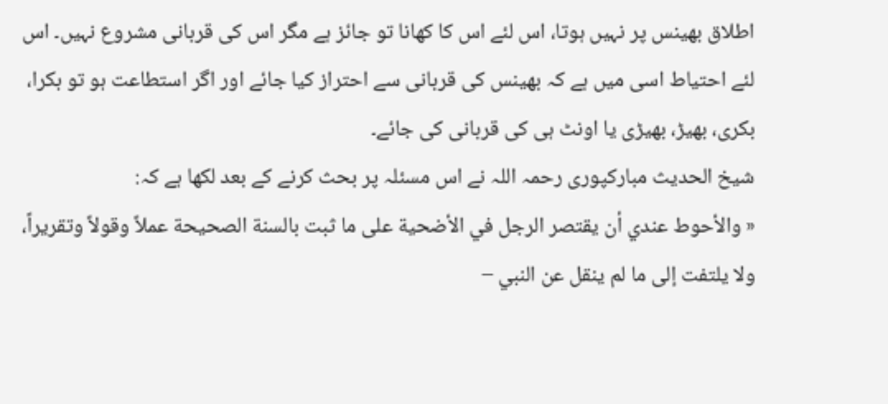اطلاق بھینس پر نہیں ہوتا، اس لئے اس کا کھانا تو جائز ہے مگر اس کی قربانی مشروع نہیں۔ اس لئے احتیاط اسی میں ہے کہ بھینس کی قربانی سے احتراز کیا جائے اور اگر استطاعت ہو تو بکرا، بکری، بھیڑ، بھیڑی یا اونٹ ہی کی قربانی کی جائے۔
شیخ الحدیث مبارکپوری رحمہ اللہ نے اس مسئلہ پر بحث کرنے کے بعد لکھا ہے کہ:
« والأحوط عندي أن يقتصر الرجل في الأضحية على ما ثبت بالسنة الصحيحة عملاً وقولاً وتقريراً، ولا يلتفت إلى ما لم ينقل عن النبي –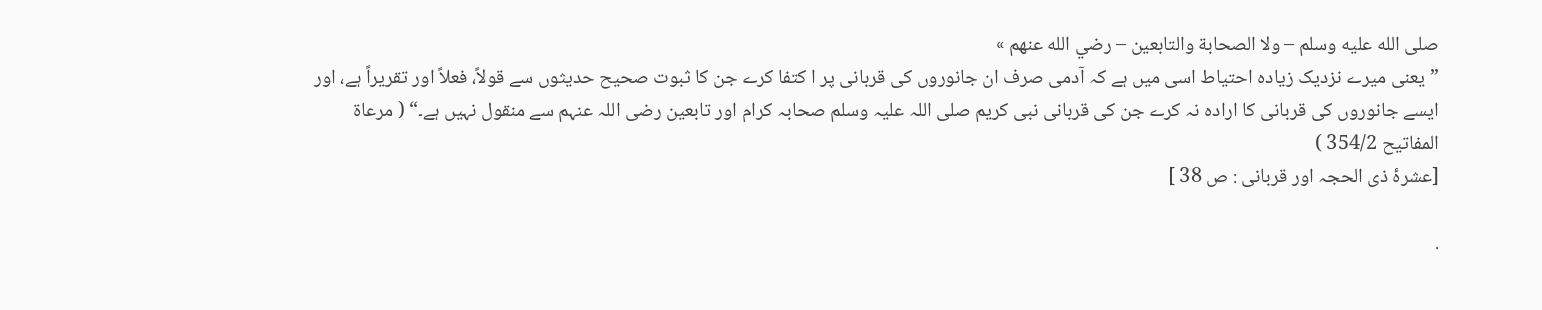صلى الله عليه وسلم – ولا الصحابة والتابعين – رضي الله عنهم »
”یعنی میرے نزدیک زیادہ احتیاط اسی میں ہے کہ آدمی صرف ان جانوروں کی قربانی پر ا کتفا کرے جن کا ثبوت صحیح حدیثوں سے قولاً، فعلاً اور تقریراً ہے، اور ایسے جانوروں کی قربانی کا ارادہ نہ کرے جن کی قربانی نبی کریم صلی اللہ علیہ وسلم صحابہ کرام اور تابعین رضی اللہ عنہم سے منقول نہیں ہے۔“ ( مرعاة المفاتيح 354/2 )
[عشرۂ ذی الحجہ اور قربانی : ص 38 ]

.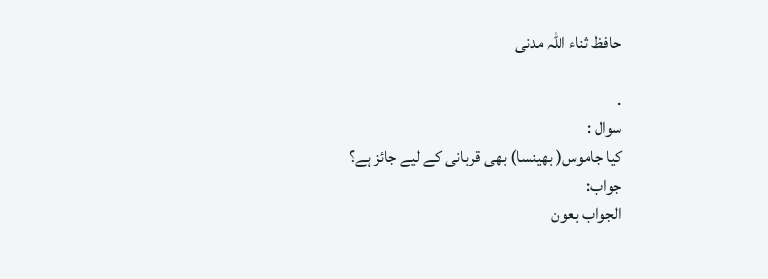حافظ ثناء اللہ مدنی

.
سوال :
کیا جاموس( بھینسا) بھی قربانی کے لیے جائز ہے؟
جواب:
الجواب بعون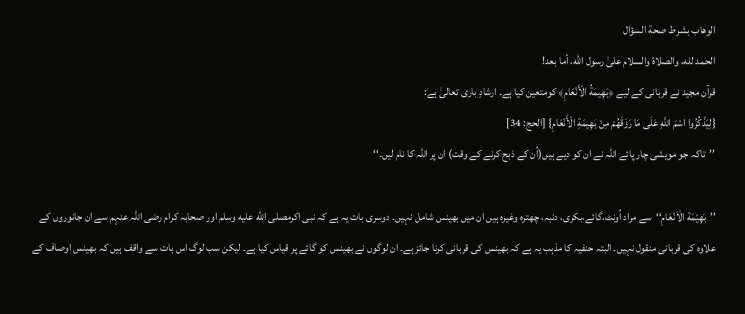الوهاب بشرط صحة السؤال
الحمد لله، والصلاة والسلام علىٰ رسول الله، أما بعد!
قرآن مجید نے قربانی کے لیے ﴿بَهِيمَةُ الْأَنْعَامِ﴾ کومتعین کیا ہے۔ ارشادِ باری تعالیٰ ہے:
{لِيَذْكُرُوا اسْمَ اللَّهِ عَلَى مَا رَزَقَهُمْ مِنْ بَهِيمَةِ الْأَنْعَامِ} [الحج: 34]
’’تاکہ جو مویشی چار پائے اللہ نے ان کو دیے ہیں(اُن کے ذبح کرنے کے وقت) ان پر اللہ کا نام لیں۔‘‘

’’بَھِیْمَة الْاَنْعَامِ‘‘سے مراد اُونٹ،گائے،بکری، دنبہ، چھترہ وغیرہ ہیں ان میں بھینس شامل نہیں۔ دوسری بات یہ ہے کہ نبی اکرمصلى الله عليه وسلم اور صحابہ کرام رضی اللہ عنہم سے ان جانوروں کے علاوہ کی قربانی منقول نہیں۔ البتہ حنفیہ کا مذہب یہ ہے کہ بھینس کی قربانی کرنا جائز ہے۔ ان لوگوں نے بھینس کو گائے پر قیاس کیا ہے۔ لیکن سب لوگ اس بات سے واقف ہیں کہ بھینس اوصاف کے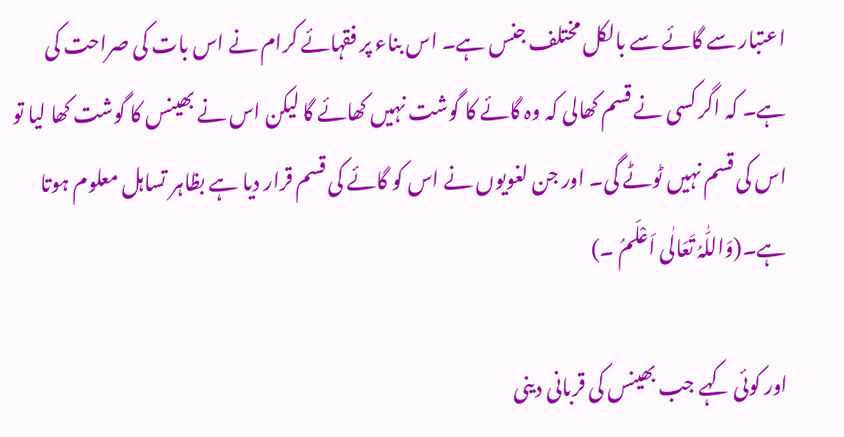اعتبار سے گائے سے بالکل مختلف جنس ہے۔ اس بناء پر فقہائے کرام نے اس بات کی صراحت کی ہے۔ کہ اگر کسی نے قسم کھالی کہ وہ گائے کا گوشت نہیں کھائے گا لیکن اس نے بھینس کا گوشت کھا لیا تو اس کی قسم نہیں ٹوٹے گی۔ اور جن لغویوں نے اس کو گائے کی قسم قرار دیا ہے بظاہر تساہل معلوم ہوتا ہے۔(وَاللّٰہُ تَعَالٰی اَعْلَمُ ۔)

اور کوئی کہے جب بھینس کی قربانی دینی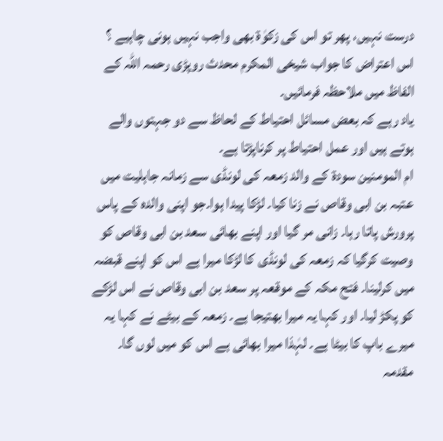درست نہیں، پھر تو اس کی زکوٰۃ بھی واجب نہیں ہونی چاہیے ؟ اس اعتراض کا جواب شیخی المکرم محدث روپڑی رحمہ اللہ کے الفاظ میں ملاحظہ فرمائیں۔
یاد رہے کہ بعض مسائل احتیاط کے لحاظ سے دو جہتوں والے ہوتے ہیں اور عمل احتیاط پر کرناپڑتا ہے۔
ام المومنین سودۃ کے والد زمعہ کی لونڈی سے زمانہ جاہلیت میں عتبہ بن ابی وقاص نے زنا کیا۔ لڑکا پیدا ہوا۔جو اپنی والدہ کے پاس پرورش پاتا رہا۔ زانی مر گیا اور اپنے بھائی سعد بن ابی وقاص کو وصیت کرگیا کہ زمعہ کی لونڈی کا لڑکا میرا ہے اس کو اپنے قبضہ میں کرلینا۔ فتح مکہ کے موقعہ پر سعد بن ابی وقاص نے اس لڑکے کو پکڑ لیا۔ اور کہا یہ میرا بھتیجا ہے۔ زمعہ کے بیٹے نے کہا یہ میرے باپ کا بیٹا ہے۔ لہٰذا میرا بھائی ہے اس کو میں لوں گا۔
مقدمہ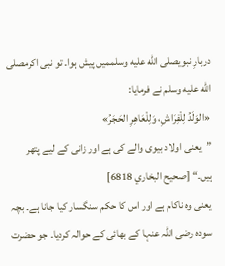دربارِ نبویصلى الله عليه وسلممیں پیش ہوا۔ تو نبی اکرمصلى الله عليه وسلم نے فرمایا:
«الوَلَدُ لِلْفِرَاشِ، وَلِلْعَاهِرِ الحَجَرُ»
”یعنی اولاد بیوی والے کی ہے اور زانی کے لیے پتھر ہیں۔“ [صحيح البخاري 6818]
یعنی وہ ناکام ہے اور اس کا حکم سنگسار کیا جانا ہے۔ بچہ سودہ رضی اللہ عنہا کے بھائی کے حوالہ کردیا۔ جو حضرت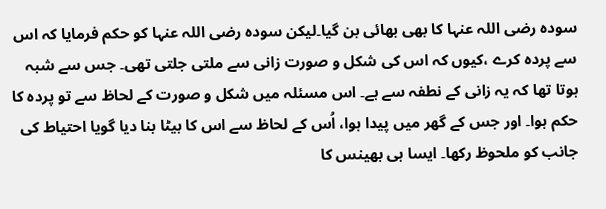سودہ رضی اللہ عنہا کا بھی بھائی بن گیا۔لیکن سودہ رضی اللہ عنہا کو حکم فرمایا کہ اس سے پردہ کرے ،کیوں کہ اس کی شکل و صورت زانی سے ملتی جلتی تھی۔ جس سے شبہ ہوتا تھا کہ یہ زانی کے نطفہ سے ہے۔ اس مسئلہ میں شکل و صورت کے لحاظ سے تو پردہ کا حکم ہوا۔ اور جس کے گھر میں پیدا ہوا، اُس کے لحاظ سے اس کا بیٹا بنا دیا گویا احتیاط کی جانب کو ملحوظ رکھا۔ ایسا ہی بھینس کا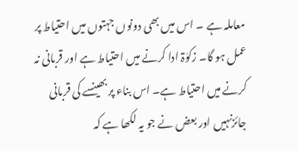معاملہ ہے ۔ اس میں بھی دونوں جہتوں میں احتیاط پر عمل ہو گا۔ زکوٰۃ ادا کرنے میں احتیاط ہے اور قربانی نہ کرنے میں احتیاط ہے۔ اس بناء پر بھینسے کی قربانی جائزنہیں اور بعض نے جو یہ لکھا ہے کہ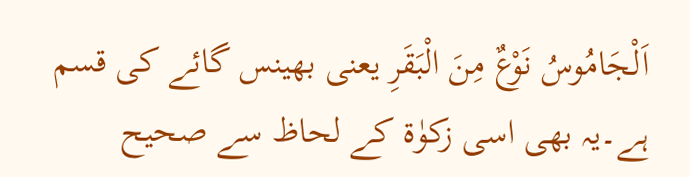اَلْجَامُوسُ نَوْعٌ مِنَ الْبَقَرِ یعنی بھینس گائے کی قسم ہے۔یہ بھی اسی زکوٰۃ کے لحاظ سے صحیح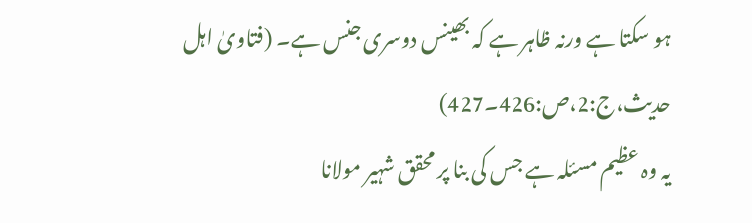ہو سکتا ہے ورنہ ظاہر ہے کہ بھینس دوسری جنس ہے۔ (فتاویٰ اہل حدیث،ج:2،ص:426۔427)
یہ وہ عظیم مسئلہ ہے جس کی بنا پر محقق شہیر مولانا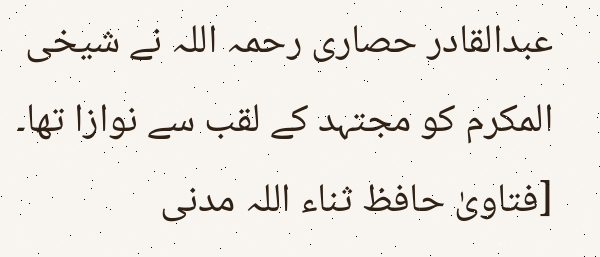عبدالقادر حصاری رحمہ اللہ نے شیخی المکرم کو مجتہد کے لقب سے نوازا تھا۔
[فتاویٰ حافظ ثناء اللہ مدنی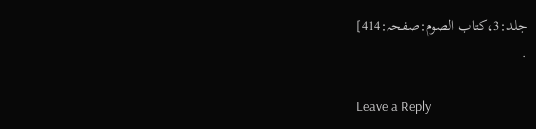جلد:3،کتاب الصوم:صفحہ:414]
.

Leave a Reply